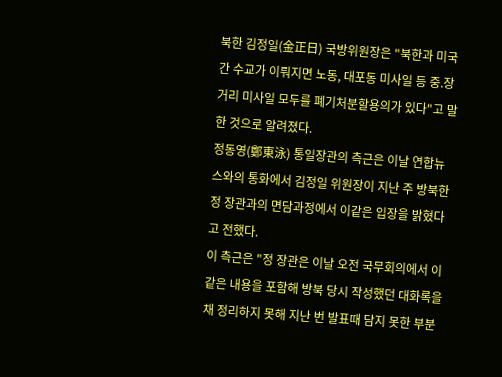북한 김정일(金正日) 국방위원장은 "북한과 미국간 수교가 이뤄지면 노동, 대포동 미사일 등 중.장거리 미사일 모두를 폐기처분할용의가 있다"고 말한 것으로 알려졌다.
정동영(鄭東泳) 통일장관의 측근은 이날 연합뉴스와의 통화에서 김정일 위원장이 지난 주 방북한 정 장관과의 면담과정에서 이같은 입장을 밝혔다고 전했다.
이 측근은 "정 장관은 이날 오전 국무회의에서 이 같은 내용을 포함해 방북 당시 작성했던 대화록을 채 정리하지 못해 지난 번 발표때 담지 못한 부분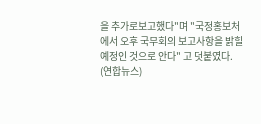을 추가로보고했다"며 "국정홍보처에서 오후 국무회의 보고사항을 밝힐 예정인 것으로 안다" 고 덧붙였다.
(연합뉴스)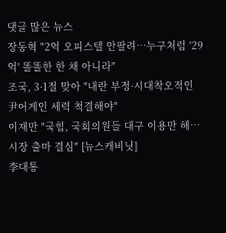댓글 많은 뉴스
장동혁 "2억 오피스텔 안팔려…누구처럼 '29억' 똘똘한 한 채 아니라"
조국, 3·1절 맞아 "내란 부정·시대착오적인 尹어게인 세력 척결해야"
이재만 "국힘, 국회의원들 대구 이용만 해…시장 출마 결심" [뉴스캐비닛]
李대통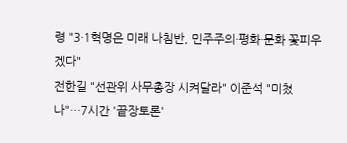령 "3·1혁명은 미래 나침반, 민주주의·평화·문화 꽃피우겠다"
전한길 "선관위 사무총장 시켜달라" 이준석 "미쳤나"…7시간 '끝장토론'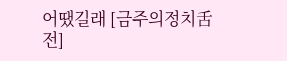어땠길래 [금주의정치舌전]